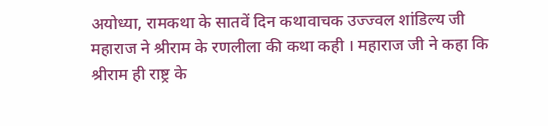अयोध्या, रामकथा के सातवें दिन कथावाचक उज्ज्वल शांडिल्य जी महाराज ने श्रीराम के रणलीला की कथा कही । महाराज जी ने कहा कि श्रीराम ही राष्ट्र के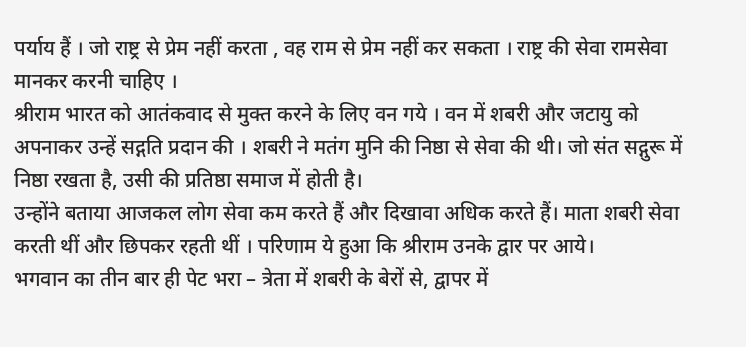पर्याय हैं । जो राष्ट्र से प्रेम नहीं करता , वह राम से प्रेम नहीं कर सकता । राष्ट्र की सेवा रामसेवा मानकर करनी चाहिए ।
श्रीराम भारत को आतंकवाद से मुक्त करने के लिए वन गये । वन में शबरी और जटायु को अपनाकर उन्हें सद्गति प्रदान की । शबरी ने मतंग मुनि की निष्ठा से सेवा की थी। जो संत सद्गुरू में निष्ठा रखता है, उसी की प्रतिष्ठा समाज में होती है।
उन्होंने बताया आजकल लोग सेवा कम करते हैं और दिखावा अधिक करते हैं। माता शबरी सेवा करती थीं और छिपकर रहती थीं । परिणाम ये हुआ कि श्रीराम उनके द्वार पर आये।
भगवान का तीन बार ही पेट भरा – त्रेता में शबरी के बेरों से, द्वापर में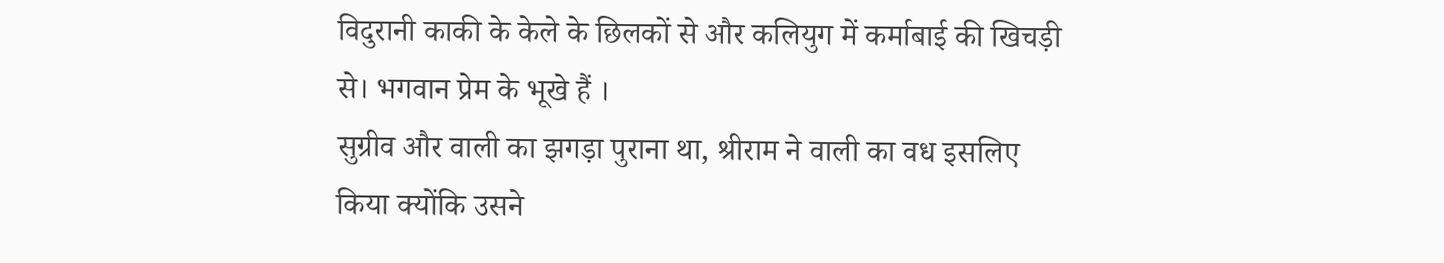विदुरानी काकी के केले के छिलकों से और कलियुग में कर्माबाई की खिचड़ी से। भगवान प्रेम के भूखे हैं ।
सुग्रीव और वाली का झगड़ा पुराना था, श्रीराम ने वाली का वध इसलिए किया क्योंकि उसने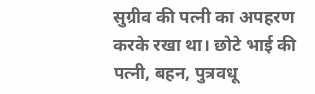सुग्रीव की पत्नी का अपहरण करके रखा था। छोटे भाई की पत्नी, बहन, पुत्रवधू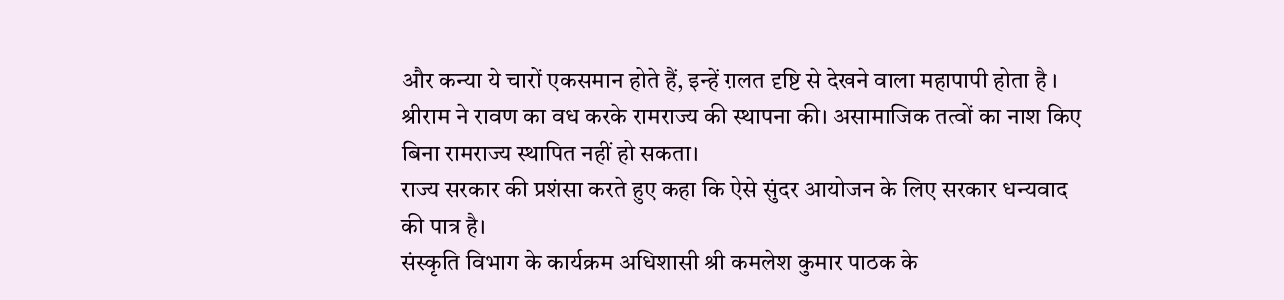और कन्या ये चारों एकसमान होते हैं, इन्हें ग़लत दृष्टि से देखने वाला महापापी होता है ।
श्रीराम ने रावण का वध करके रामराज्य की स्थापना की। असामाजिक तत्वों का नाश किए बिना रामराज्य स्थापित नहीं हो सकता।
राज्य सरकार की प्रशंसा करते हुए कहा कि ऐसे सुंदर आयोजन के लिए सरकार धन्यवाद की पात्र है।
संस्कृति विभाग के कार्यक्रम अधिशासी श्री कमलेश कुमार पाठक के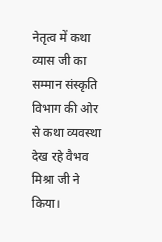नेतृत्व में कथा व्यास जी का सम्मान संस्कृति विभाग की ओर से कथा व्यवस्था देख रहे वैभव मिश्रा जी ने किया।